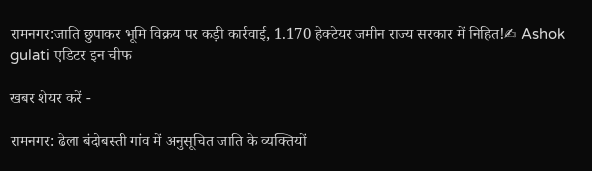रामनगर:जाति छुपाकर भूमि विक्रय पर कड़ी कार्रवाई, 1.170 हेक्टेयर जमीन राज्य सरकार में निहित!✍ Ashok gulati एडिटर इन चीफ

खबर शेयर करें -

रामनगर: ढेला बंदोबस्ती गांव में अनुसूचित जाति के व्यक्तियों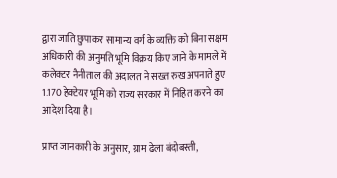द्वारा जाति छुपाकर सामान्य वर्ग के व्यक्ति को बिना सक्षम अधिकारी की अनुमति भूमि विक्रय किए जाने के मामले में कलेक्टर नैनीताल की अदालत ने सख्त रुख अपनाते हुए 1.170 हेक्टेयर भूमि को राज्य सरकार में निहित करने का आदेश दिया है।

प्राप्त जानकारी के अनुसार, ग्राम ढेला बंदोबस्ती,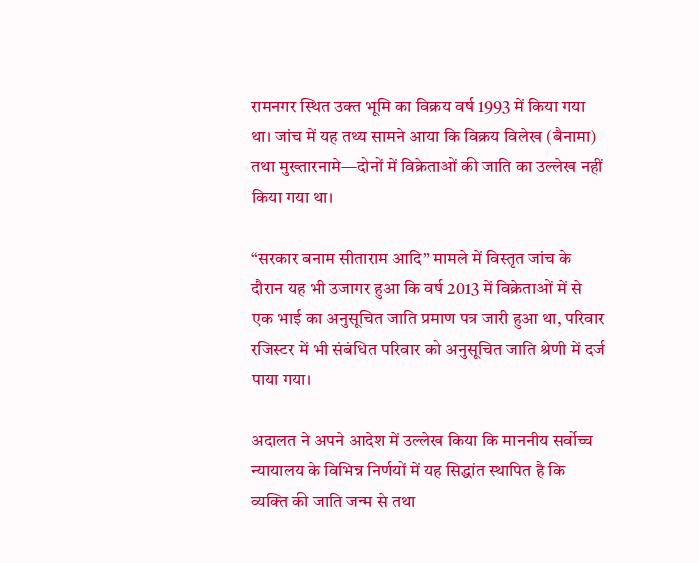रामनगर स्थित उक्त भूमि का विक्रय वर्ष 1993 में किया गया था। जांच में यह तथ्य सामने आया कि विक्रय विलेख (बैनामा) तथा मुख्तारनामे—दोनों में विक्रेताओं की जाति का उल्लेख नहीं किया गया था।

“सरकार बनाम सीताराम आदि” मामले में विस्तृत जांच के दौरान यह भी उजागर हुआ कि वर्ष 2013 में विक्रेताओं में से एक भाई का अनुसूचित जाति प्रमाण पत्र जारी हुआ था, परिवार रजिस्टर में भी संबंधित परिवार को अनुसूचित जाति श्रेणी में दर्ज पाया गया।

अदालत ने अपने आदेश में उल्लेख किया कि माननीय सर्वोच्च न्यायालय के विभिन्न निर्णयों में यह सिद्धांत स्थापित है कि व्यक्ति की जाति जन्म से तथा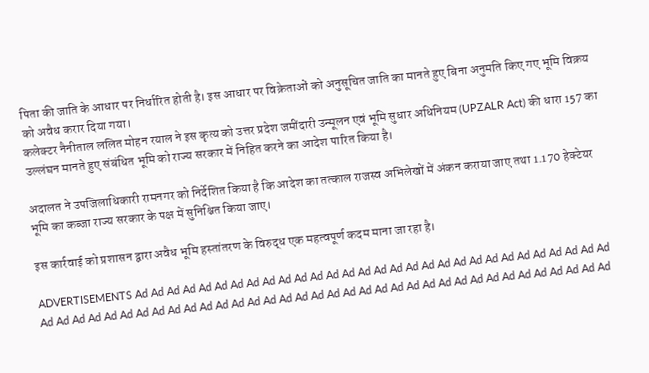पिता की जाति के आधार पर निर्धारित होती है। इस आधार पर विक्रेताओं को अनुसूचित जाति का मानते हुए बिना अनुमति किए गए भूमि विक्रय को अवैध करार दिया गया।
कलेक्टर नैनीताल ललित मोहन रयाल ने इस कृत्य को उत्तर प्रदेश जमींदारी उन्मूलन एवं भूमि सुधार अधिनियम (UPZALR Act) की धारा 157 का उल्लंघन मानते हुए संबंधित भूमि को राज्य सरकार में निहित करने का आदेश पारित किया है।

अदालत ने उपजिलाधिकारी रामनगर को निर्देशित किया है कि आदेश का तत्काल राजस्व अभिलेखों में अंकन कराया जाए तथा 1.170 हेक्टेयर भूमि का कब्जा राज्य सरकार के पक्ष में सुनिश्चित किया जाए।

इस कार्रवाई को प्रशासन द्वारा अवैध भूमि हस्तांतरण के विरुद्ध एक महत्वपूर्ण कदम माना जा रहा है।

ADVERTISEMENTS Ad Ad Ad Ad Ad Ad Ad Ad Ad Ad Ad Ad Ad Ad Ad Ad Ad Ad Ad Ad Ad Ad Ad Ad Ad Ad Ad Ad Ad Ad Ad Ad Ad Ad Ad Ad Ad Ad Ad Ad Ad Ad Ad Ad Ad Ad Ad Ad Ad Ad Ad Ad Ad Ad Ad Ad Ad Ad Ad Ad Ad Ad Ad Ad Ad Ad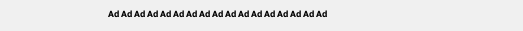Ad Ad Ad Ad Ad Ad Ad Ad Ad Ad Ad Ad Ad Ad Ad Ad Ad